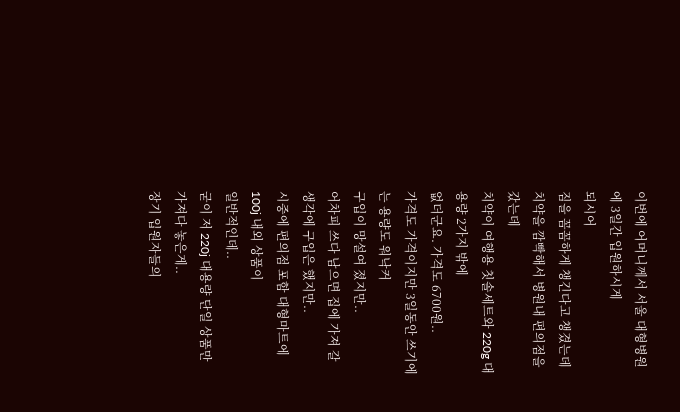이번에 어머니께서 서울 대형병원에 3일간 입원하시게
되시어
짐을 꼼꼼하게 챙긴다고 챙겼는데
치약을 깜빡해서 병원내 편의점을 갔는데
치약이 여행용 칫솔세트와 220g 대용량 2가지 밖에
없더군요. 가격도 6700원..
가격도 가격이지만 3일동안 쓰기에는 용량도 워낙커
구입이 망설여 졌지만..
어차피 쓰다 남으면 집에 가져 갈 생각에 구입은 했지만..
시중에 편의점 포함 대형마트에 100j 내외 상품이
일반적인데..
굳이 저 220j 대용량 단일 상품만 가져다 놓은게..
장기 입원자들의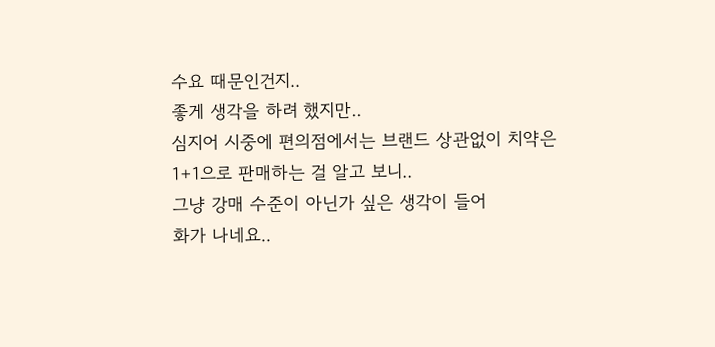수요 때문인건지..
좋게 생각을 하려 했지만..
심지어 시중에 편의점에서는 브랜드 상관없이 치약은
1+1으로 판매하는 걸 알고 보니..
그냥 강매 수준이 아닌가 싶은 생각이 들어
화가 나네요..